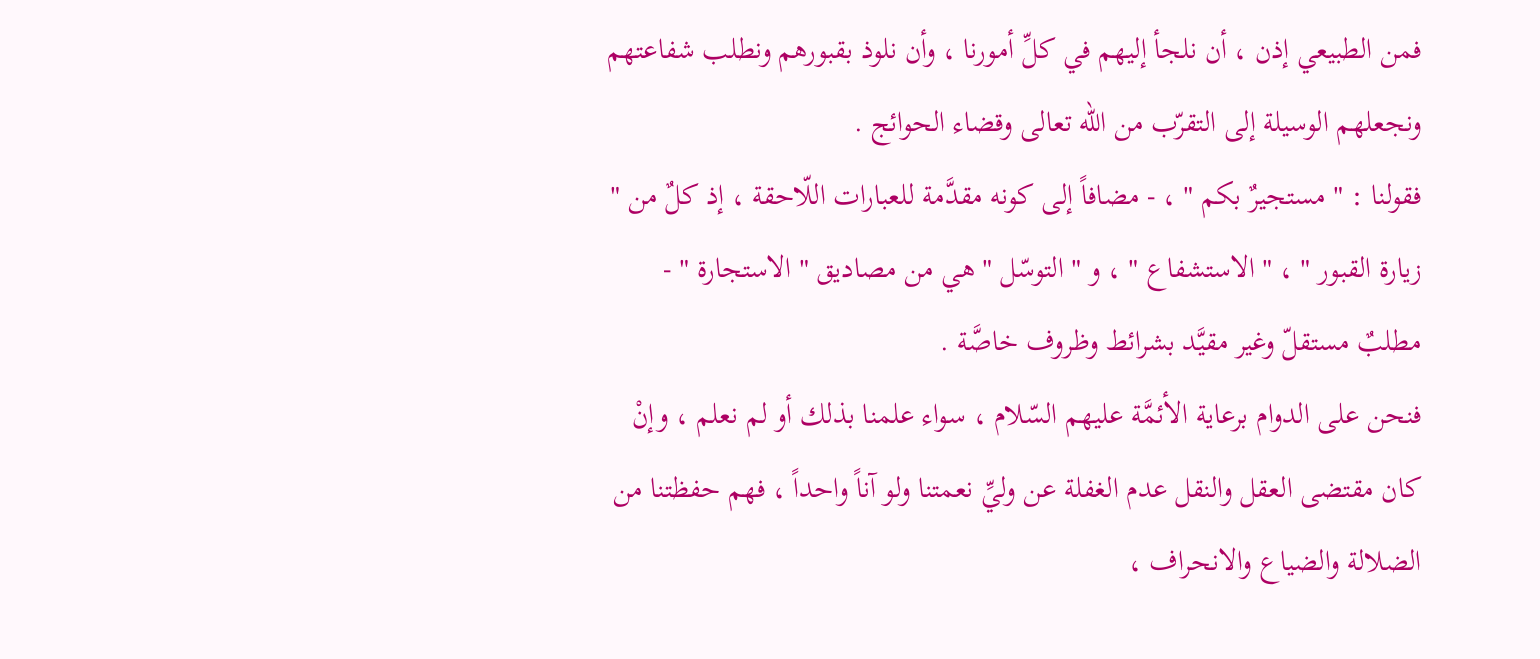فمن الطبيعي إذن ، أن نلجأ إليهم في كلِّ أمورنا ، وأن نلوذ بقبورهم ونطلب شفاعتهم ونجعلهم الوسيلة إلى التقرّب من اللّه تعالى وقضاء الحوائج .
فقولنا : " مستجيرٌ بكم " ، - مضافاً إلى كونه مقدَّمة للعبارات اللّاحقة ، إذ كلٌ من " زيارة القبور " ، " الاستشفاع " ، و " التوسّل " هي من مصاديق " الاستجارة " - مطلبٌ مستقلّ وغير مقيَّد بشرائط وظروف خاصَّة .
فنحن على الدوام برعاية الأئمَّة عليهم السّلام ، سواء علمنا بذلك أو لم نعلم ، وإنْ كان مقتضى العقل والنقل عدم الغفلة عن وليِّ نعمتنا ولو آناً واحداً ، فهم حفظتنا من الضلالة والضياع والانحراف ،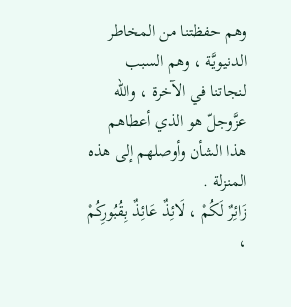وهم حفظتنا من المخاطر الدنيويَّة ، وهم السبب لنجاتنا في الآخرة ، واللّه عزَّوجلّ هو الذي أعطاهم هذا الشأن وأوصلهم إلى هذه المنزلة .
زَائِرٌ لَكُمْ ، لَائِذٌ عَائِذٌ بِقُبُورِكُمْ ،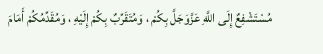مُسْتَشْفِعٌ إِلَى اللَّهِ عَزَّوَجَلَّ بِكُمْ ، وَمُتَقَرِّبٌ بِكُمْ إِلَيْهِ ، وَمُقَدِّمُكُمْ أَمَامَ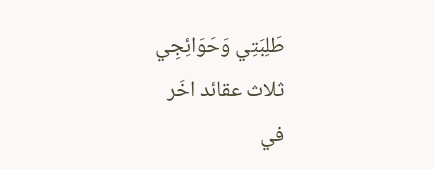طَلِبَتِي وَحَوَائِجِي
ثلاث عقائد اخَر
في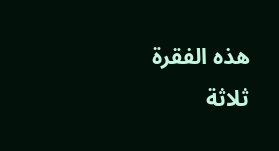هذه الفقرة ثلاثة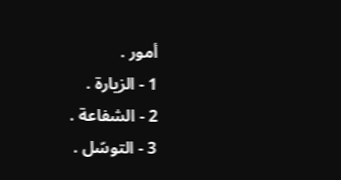أمور .
1 - الزيارة .
2 - الشفاعة .
3 - التوسّل .